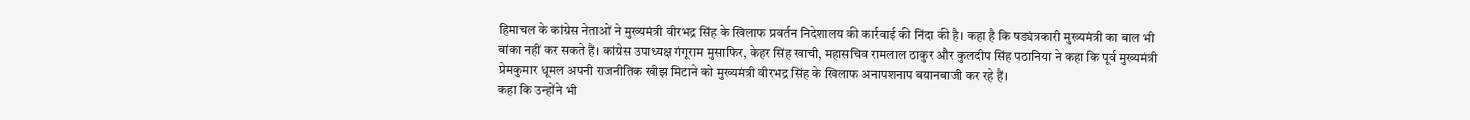हिमाचल के कांग्रेस नेताओं ने मुख्यमंत्री वीरभद्र सिंह के खिलाफ प्रवर्तन निदेशालय की कार्रवाई की निंदा की है। कहा है कि षड्यंत्रकारी मुख्यमंत्री का बाल भी बांका नहीं कर सकते हैं। कांग्रेस उपाध्यक्ष गंगूराम मुसाफिर, केहर सिंह खाची, महासचिव रामलाल ठाकुर और कुलदीप सिंह पठानिया ने कहा कि पूर्व मुख्यमंत्री प्रेमकुमार धूमल अपनी राजनीतिक खीझ मिटाने को मुख्यमंत्री वीरभद्र सिंह के खिलाफ अनापशनाप बयानबाजी कर रहे हैं।
कहा कि उन्होंने भी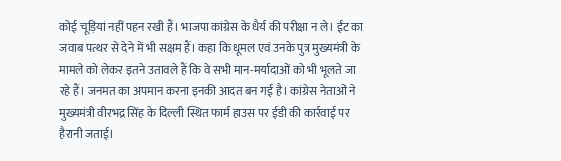कोई चूड़ियां नहीं पहन रखी हैं। भाजपा कांग्रेस के धैर्य की परीक्षा न ले। ईंट का जवाब पत्थर से देने में भी सक्षम हैं। कहा कि धूमल एवं उनके पुत्र मुख्यमंत्री के मामले को लेकर इतने उतावले हैं कि वे सभी मान-मर्यादाओं को भी भूलते जा रहे हैं। जनमत का अपमान करना इनकी आदत बन गई है। कांग्रेस नेताओं ने मुख्यमंत्री वीरभद्र सिंह के दिल्ली स्थित फार्म हाउस पर ईडी की कार्रवाई पर हैरानी जताई।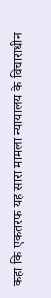कहा कि एकतरफ यह सारा मामला न्यायालय के विचाराधीन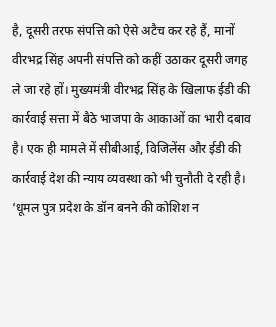है, दूसरी तरफ संपत्ति को ऐसे अटैच कर रहे हैं, मानों वीरभद्र सिंह अपनी संपत्ति को कहीं उठाकर दूसरी जगह ले जा रहे हों। मुख्यमंत्री वीरभद्र सिंह के खिलाफ ईडी की कार्रवाई सत्ता में बैठे भाजपा के आकाओं का भारी दबाव है। एक ही मामले में सीबीआई, विजिलेंस और ईडी की कार्रवाई देश की न्याय व्यवस्था को भी चुनौती दे रही है।
‘धूमल पुत्र प्रदेश के डॉन बनने की कोशिश न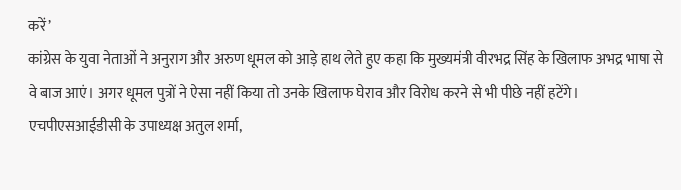करें’
कांग्रेस के युवा नेताओं ने अनुराग और अरुण धूमल को आड़े हाथ लेते हुए कहा कि मुख्यमंत्री वीरभद्र सिंह के खिलाफ अभद्र भाषा से वे बाज आएं। अगर धूमल पुत्रों ने ऐसा नहीं किया तो उनके खिलाफ घेराव और विरोध करने से भी पीछे नहीं हटेंगे।
एचपीएसआईडीसी के उपाध्यक्ष अतुल शर्मा,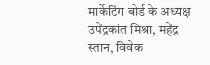मार्केटिंग बोर्ड के अध्यक्ष उपेंद्रकांत मिश्रा, महेंद्र स्तान, विवेक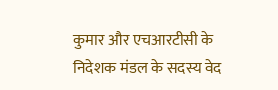कुमार और एचआरटीसी के निदेशक मंडल के सदस्य वेद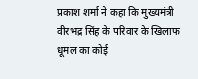प्रकाश शर्मा ने कहा कि मुख्यमंत्री वीरभद्र सिंह के परिवार के खिलाफ धूमल का कोई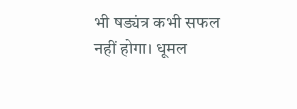भी षड्यंत्र कभी सफल नहीं होगा। धूमल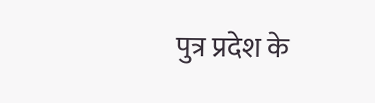पुत्र प्रदेश के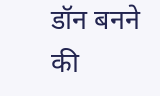डॉन बनने की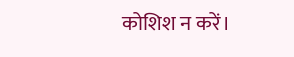कोशिश न करें।